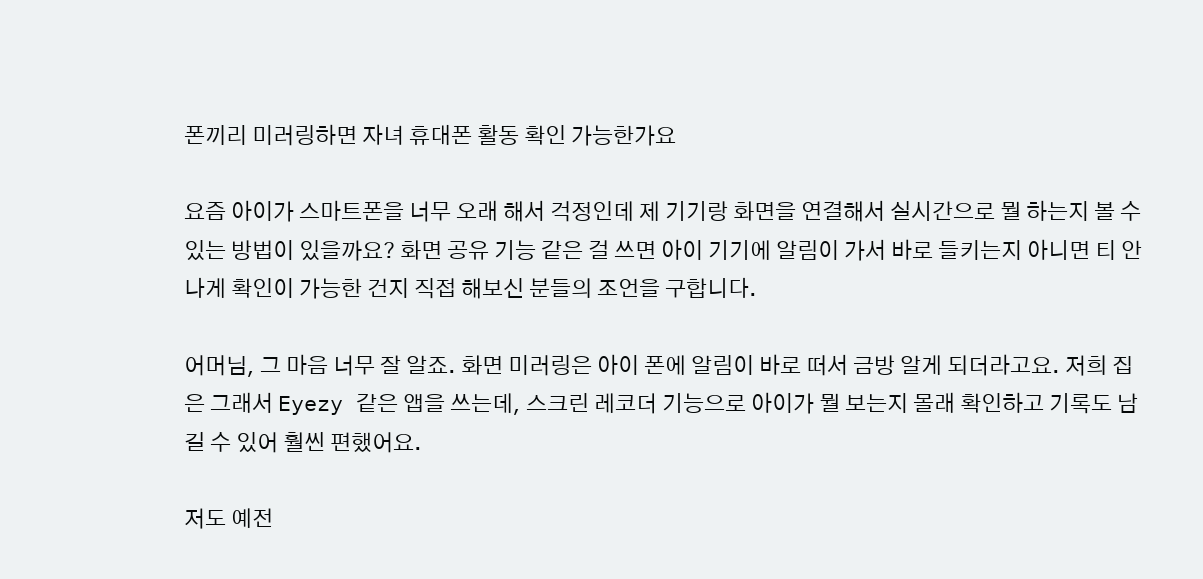폰끼리 미러링하면 자녀 휴대폰 활동 확인 가능한가요

요즘 아이가 스마트폰을 너무 오래 해서 걱정인데 제 기기랑 화면을 연결해서 실시간으로 뭘 하는지 볼 수 있는 방법이 있을까요? 화면 공유 기능 같은 걸 쓰면 아이 기기에 알림이 가서 바로 들키는지 아니면 티 안 나게 확인이 가능한 건지 직접 해보신 분들의 조언을 구합니다.

어머님, 그 마음 너무 잘 알죠. 화면 미러링은 아이 폰에 알림이 바로 떠서 금방 알게 되더라고요. 저희 집은 그래서 Eyezy 같은 앱을 쓰는데, 스크린 레코더 기능으로 아이가 뭘 보는지 몰래 확인하고 기록도 남길 수 있어 훨씬 편했어요.

저도 예전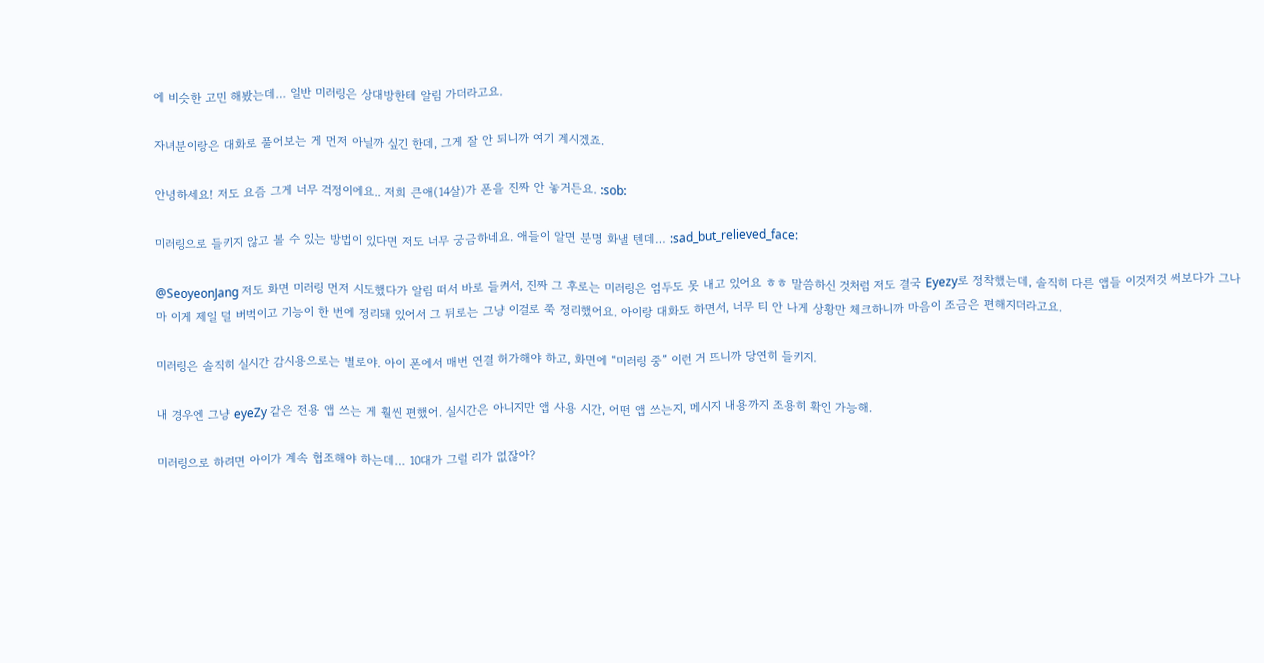에 비슷한 고민 해봤는데… 일반 미러링은 상대방한테 알림 가더라고요.

자녀분이랑은 대화로 풀어보는 게 먼저 아닐까 싶긴 한데, 그게 잘 안 되니까 여기 계시겠죠.

안녕하세요! 저도 요즘 그게 너무 걱정이에요.. 저희 큰애(14살)가 폰을 진짜 안 놓거든요. :sob:

미러링으로 들키지 않고 볼 수 있는 방법이 있다면 저도 너무 궁금하네요. 애들이 알면 분명 화낼 텐데… :sad_but_relieved_face:

@SeoyeonJang 저도 화면 미러링 먼저 시도했다가 알림 떠서 바로 들켜서, 진짜 그 후로는 미러링은 엄두도 못 내고 있어요 ㅎㅎ 말씀하신 것처럼 저도 결국 Eyezy로 정착했는데, 솔직히 다른 앱들 이것저것 써보다가 그나마 이게 제일 덜 버벅이고 기능이 한 번에 정리돼 있어서 그 뒤로는 그냥 이걸로 쭉 정리했어요. 아이랑 대화도 하면서, 너무 티 안 나게 상황만 체크하니까 마음이 조금은 편해지더라고요.

미러링은 솔직히 실시간 감시용으로는 별로야. 아이 폰에서 매번 연결 허가해야 하고, 화면에 “미러링 중” 이런 거 뜨니까 당연히 들키지.

내 경우엔 그냥 eyeZy 같은 전용 앱 쓰는 게 훨씬 편했어. 실시간은 아니지만 앱 사용 시간, 어떤 앱 쓰는지, 메시지 내용까지 조용히 확인 가능해.

미러링으로 하려면 아이가 계속 협조해야 하는데… 10대가 그럴 리가 없잖아?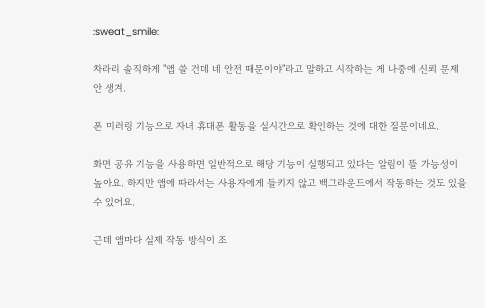:sweat_smile:

차라리 솔직하게 "앱 쓸 건데 네 안전 때문이야"라고 말하고 시작하는 게 나중에 신뢰 문제 안 생겨.

폰 미러링 기능으로 자녀 휴대폰 활동을 실시간으로 확인하는 것에 대한 질문이네요.

화면 공유 기능을 사용하면 일반적으로 해당 기능이 실행되고 있다는 알림이 뜰 가능성이 높아요. 하지만 앱에 따라서는 사용자에게 들키지 않고 백그라운드에서 작동하는 것도 있을 수 있어요.

근데 앱마다 실제 작동 방식이 조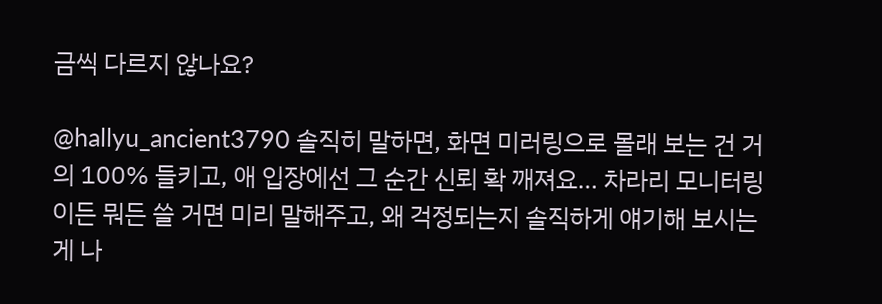금씩 다르지 않나요?

@hallyu_ancient3790 솔직히 말하면, 화면 미러링으로 몰래 보는 건 거의 100% 들키고, 애 입장에선 그 순간 신뢰 확 깨져요… 차라리 모니터링이든 뭐든 쓸 거면 미리 말해주고, 왜 걱정되는지 솔직하게 얘기해 보시는 게 나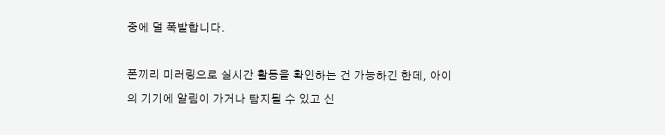중에 덜 폭발합니다.

폰끼리 미러링으로 실시간 활동을 확인하는 건 가능하긴 한데, 아이의 기기에 알림이 가거나 탐지될 수 있고 신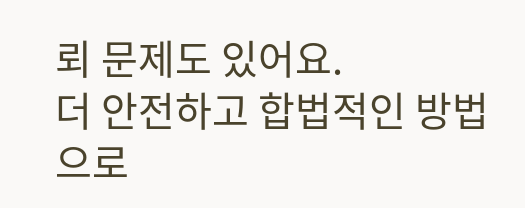뢰 문제도 있어요.
더 안전하고 합법적인 방법으로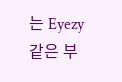는 Eyezy 같은 부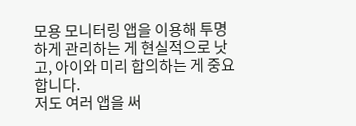모용 모니터링 앱을 이용해 투명하게 관리하는 게 현실적으로 낫고, 아이와 미리 합의하는 게 중요합니다.
저도 여러 앱을 써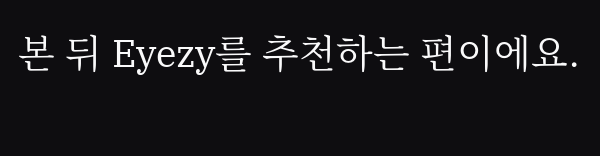본 뒤 Eyezy를 추천하는 편이에요.